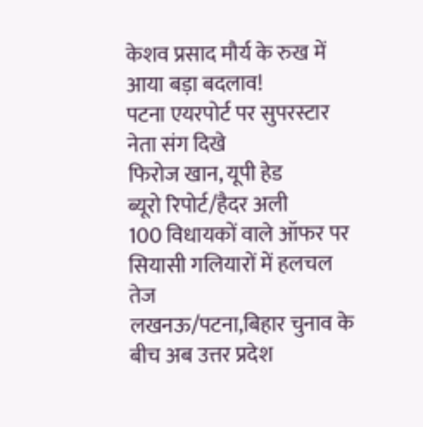केशव प्रसाद मौर्य के रुख में आया बड़ा बदलाव!
पटना एयरपोर्ट पर सुपरस्टार नेता संग दिखे
फिरोज खान, यूपी हेड
ब्यूरो रिपोर्ट/हैदर अली
100 विधायकों वाले ऑफर पर सियासी गलियारों में हलचल तेज
लखनऊ/पटना,बिहार चुनाव के बीच अब उत्तर प्रदेश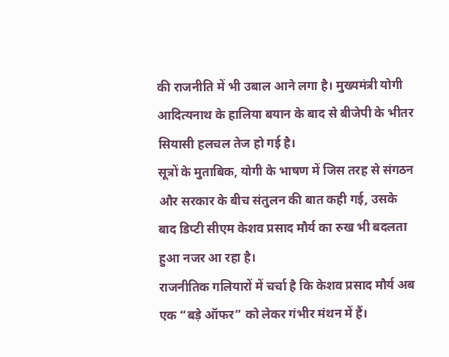की राजनीति में भी उबाल आने लगा है। मुख्यमंत्री योगी आदित्यनाथ के हालिया बयान के बाद से बीजेपी के भीतर सियासी हलचल तेज हो गई है।
सूत्रों के मुताबिक, योगी के भाषण में जिस तरह से संगठन और सरकार के बीच संतुलन की बात कही गई, उसके बाद डिप्टी सीएम केशव प्रसाद मौर्य का रुख भी बदलता हुआ नजर आ रहा है।
राजनीतिक गलियारों में चर्चा है कि केशव प्रसाद मौर्य अब एक “बड़े ऑफर” को लेकर गंभीर मंथन में हैं।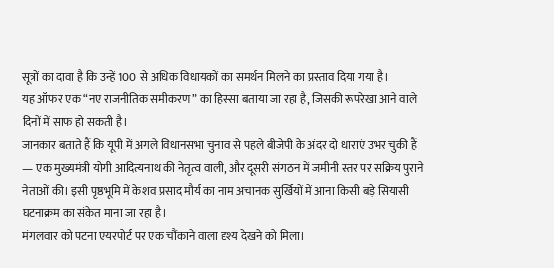सूत्रों का दावा है कि उन्हें 100 से अधिक विधायकों का समर्थन मिलने का प्रस्ताव दिया गया है।
यह ऑफर एक “नए राजनीतिक समीकरण” का हिस्सा बताया जा रहा है, जिसकी रूपरेखा आने वाले दिनों में साफ हो सकती है।
जानकार बताते हैं कि यूपी में अगले विधानसभा चुनाव से पहले बीजेपी के अंदर दो धाराएं उभर चुकी हैं — एक मुख्यमंत्री योगी आदित्यनाथ की नेतृत्व वाली, और दूसरी संगठन में जमीनी स्तर पर सक्रिय पुराने नेताओं की। इसी पृष्ठभूमि में केशव प्रसाद मौर्य का नाम अचानक सुर्खियों में आना किसी बड़े सियासी घटनाक्रम का संकेत माना जा रहा है।
मंगलवार को पटना एयरपोर्ट पर एक चौंकाने वाला दृश्य देखने को मिला।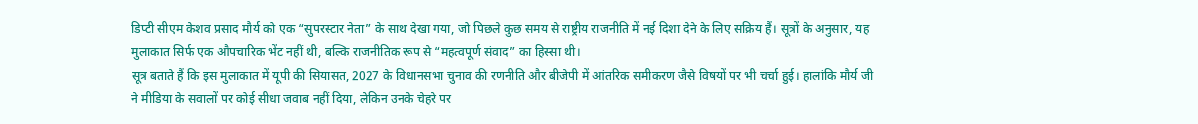डिप्टी सीएम केशव प्रसाद मौर्य को एक “सुपरस्टार नेता” के साथ देखा गया, जो पिछले कुछ समय से राष्ट्रीय राजनीति में नई दिशा देने के लिए सक्रिय हैं। सूत्रों के अनुसार, यह मुलाकात सिर्फ एक औपचारिक भेंट नहीं थी, बल्कि राजनीतिक रूप से “महत्वपूर्ण संवाद” का हिस्सा थी।
सूत्र बताते हैं कि इस मुलाकात में यूपी की सियासत, 2027 के विधानसभा चुनाव की रणनीति और बीजेपी में आंतरिक समीकरण जैसे विषयों पर भी चर्चा हुई। हालांकि मौर्य जी ने मीडिया के सवालों पर कोई सीधा जवाब नहीं दिया, लेकिन उनके चेहरे पर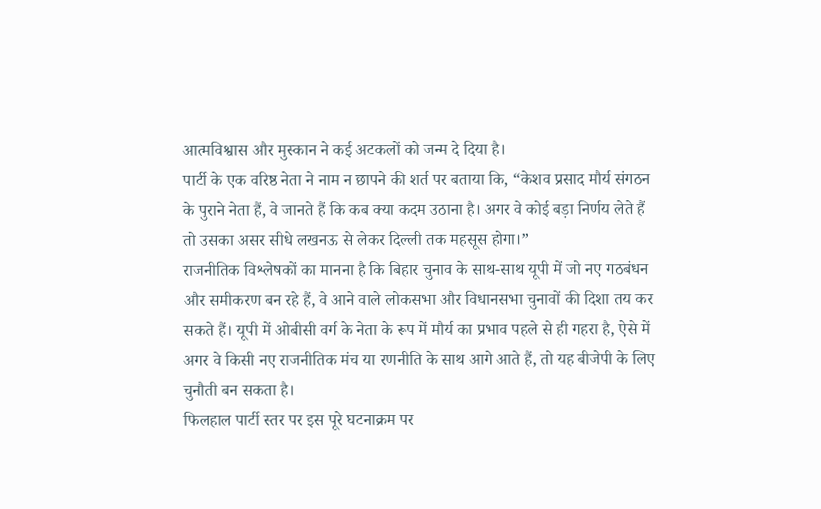आत्मविश्वास और मुस्कान ने कई अटकलों को जन्म दे दिया है।
पार्टी के एक वरिष्ठ नेता ने नाम न छापने की शर्त पर बताया कि, “केशव प्रसाद मौर्य संगठन के पुराने नेता हैं, वे जानते हैं कि कब क्या कदम उठाना है। अगर वे कोई बड़ा निर्णय लेते हैं तो उसका असर सीधे लखनऊ से लेकर दिल्ली तक महसूस होगा।”
राजनीतिक विश्लेषकों का मानना है कि बिहार चुनाव के साथ-साथ यूपी में जो नए गठबंधन और समीकरण बन रहे हैं, वे आने वाले लोकसभा और विधानसभा चुनावों की दिशा तय कर सकते हैं। यूपी में ओबीसी वर्ग के नेता के रूप में मौर्य का प्रभाव पहले से ही गहरा है, ऐसे में अगर वे किसी नए राजनीतिक मंच या रणनीति के साथ आगे आते हैं, तो यह बीजेपी के लिए चुनौती बन सकता है।
फिलहाल पार्टी स्तर पर इस पूरे घटनाक्रम पर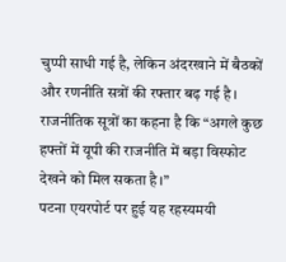चुप्पी साधी गई है, लेकिन अंदरखाने में बैठकों और रणनीति सत्रों की रफ्तार बढ़ गई है।
राजनीतिक सूत्रों का कहना है कि “अगले कुछ हफ्तों में यूपी की राजनीति में बड़ा विस्फोट देखने को मिल सकता है।”
पटना एयरपोर्ट पर हुई यह रहस्यमयी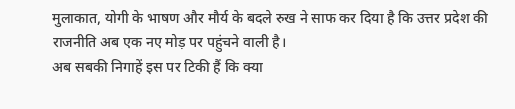मुलाकात, योगी के भाषण और मौर्य के बदले रुख ने साफ कर दिया है कि उत्तर प्रदेश की राजनीति अब एक नए मोड़ पर पहुंचने वाली है।
अब सबकी निगाहें इस पर टिकी हैं कि क्या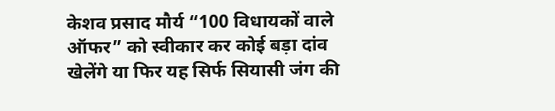केशव प्रसाद मौर्य “100 विधायकों वाले ऑफर” को स्वीकार कर कोई बड़ा दांव खेलेंगे या फिर यह सिर्फ सियासी जंग की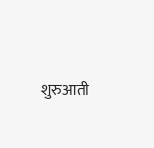शुरुआती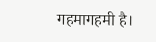गहमागहमी है।